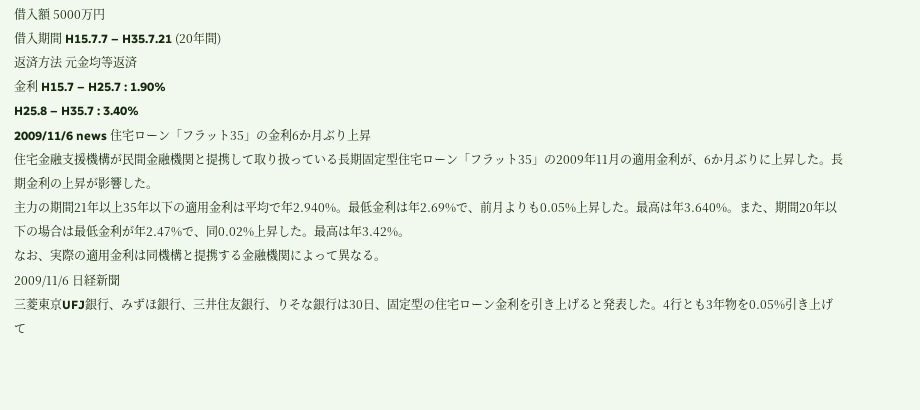借入額 5000万円
借入期間 H15.7.7 – H35.7.21 (20年間)
返済方法 元金均等返済
金利 H15.7 – H25.7 : 1.90%
H25.8 – H35.7 : 3.40%
2009/11/6 news 住宅ローン「フラット35」の金利6か月ぶり上昇
住宅金融支援機構が民間金融機関と提携して取り扱っている長期固定型住宅ローン「フラット35」の2009年11月の適用金利が、6か月ぶりに上昇した。長期金利の上昇が影響した。
主力の期間21年以上35年以下の適用金利は平均で年2.940%。最低金利は年2.69%で、前月よりも0.05%上昇した。最高は年3.640%。また、期間20年以下の場合は最低金利が年2.47%で、同0.02%上昇した。最高は年3.42%。
なお、実際の適用金利は同機構と提携する金融機関によって異なる。
2009/11/6 日経新聞
三菱東京UFJ銀行、みずほ銀行、三井住友銀行、りそな銀行は30日、固定型の住宅ローン金利を引き上げると発表した。4行とも3年物を0.05%引き上げて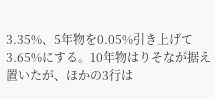3.35%、5年物を0.05%引き上げて3.65%にする。10年物はりそなが据え置いたが、ほかの3行は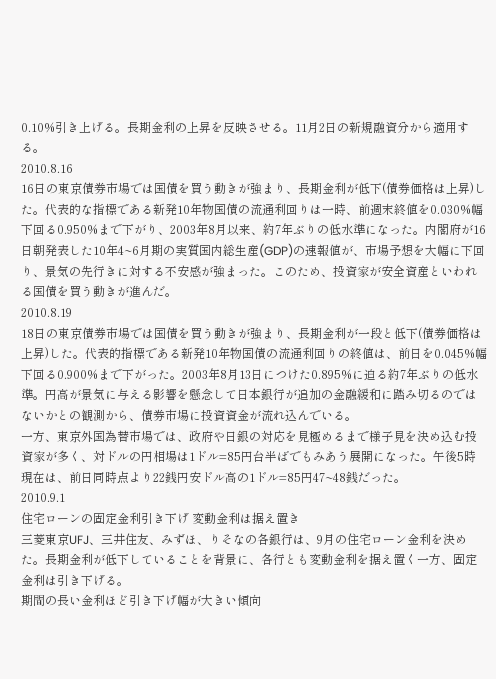0.10%引き上げる。長期金利の上昇を反映させる。11月2日の新規融資分から適用する。
2010.8.16
16日の東京債券市場では国債を買う動きが強まり、長期金利が低下(債券価格は上昇)した。代表的な指標である新発10年物国債の流通利回りは一時、前週末終値を0.030%幅下回る0.950%まで下がり、2003年8月以来、約7年ぶりの低水準になった。内閣府が16日朝発表した10年4~6月期の実質国内総生産(GDP)の速報値が、市場予想を大幅に下回り、景気の先行きに対する不安感が強まった。このため、投資家が安全資産といわれる国債を買う動きが進んだ。
2010.8.19
18日の東京債券市場では国債を買う動きが強まり、長期金利が一段と低下(債券価格は上昇)した。代表的指標である新発10年物国債の流通利回りの終値は、前日を0.045%幅下回る0.900%まで下がった。2003年8月13日につけた0.895%に迫る約7年ぶりの低水準。円高が景気に与える影響を懸念して日本銀行が追加の金融緩和に踏み切るのではないかとの観測から、債券市場に投資資金が流れ込んでいる。
一方、東京外国為替市場では、政府や日銀の対応を見極めるまで様子見を決め込む投資家が多く、対ドルの円相場は1ドル=85円台半ばでもみあう展開になった。午後5時現在は、前日同時点より22銭円安ドル高の1ドル=85円47~48銭だった。
2010.9.1
住宅ローンの固定金利引き下げ 変動金利は据え置き
三菱東京UFJ、三井住友、みずほ、りそなの各銀行は、9月の住宅ローン金利を決めた。長期金利が低下していることを背景に、各行とも変動金利を据え置く一方、固定金利は引き下げる。
期間の長い金利ほど引き下げ幅が大きい傾向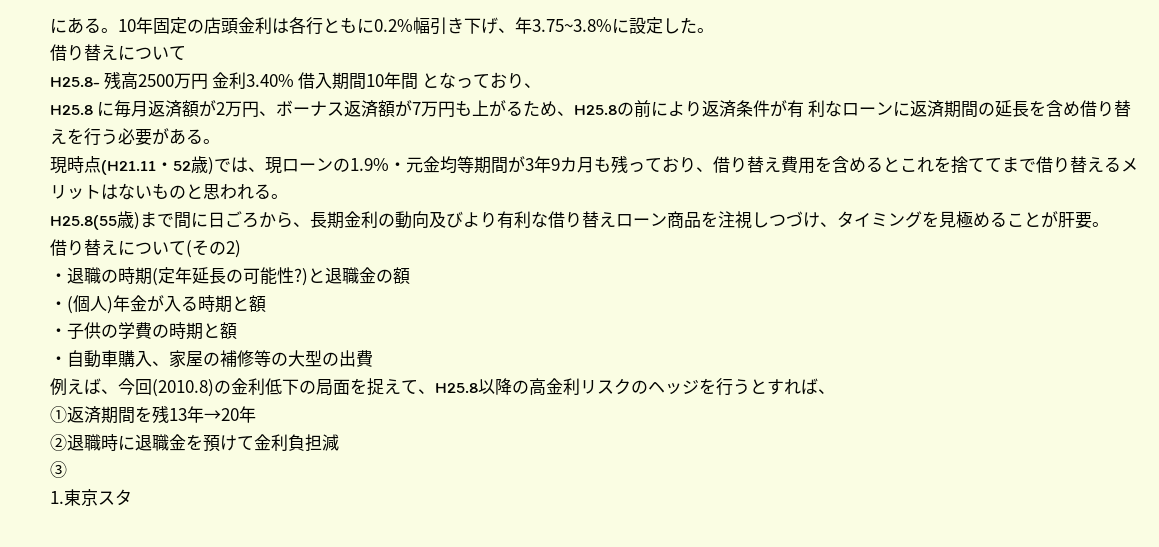にある。10年固定の店頭金利は各行ともに0.2%幅引き下げ、年3.75~3.8%に設定した。
借り替えについて
H25.8- 残高2500万円 金利3.40% 借入期間10年間 となっており、
H25.8 に毎月返済額が2万円、ボーナス返済額が7万円も上がるため、H25.8の前により返済条件が有 利なローンに返済期間の延長を含め借り替えを行う必要がある。
現時点(H21.11・52歳)では、現ローンの1.9%・元金均等期間が3年9カ月も残っており、借り替え費用を含めるとこれを捨ててまで借り替えるメリットはないものと思われる。
H25.8(55歳)まで間に日ごろから、長期金利の動向及びより有利な借り替えローン商品を注視しつづけ、タイミングを見極めることが肝要。
借り替えについて(その2)
・退職の時期(定年延長の可能性?)と退職金の額
・(個人)年金が入る時期と額
・子供の学費の時期と額
・自動車購入、家屋の補修等の大型の出費
例えば、今回(2010.8)の金利低下の局面を捉えて、H25.8以降の高金利リスクのヘッジを行うとすれば、
①返済期間を残13年→20年
②退職時に退職金を預けて金利負担減
③
1.東京スタ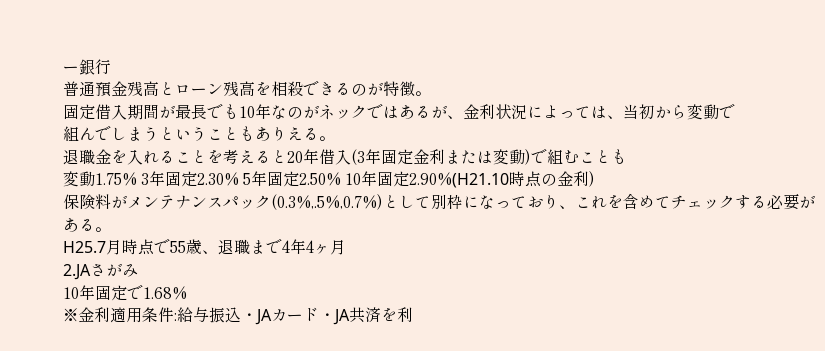ー銀行
普通預金残高とローン残高を相殺できるのが特徴。
固定借入期間が最長でも10年なのがネックではあるが、金利状況によっては、当初から変動で
組んでしまうということもありえる。
退職金を入れることを考えると20年借入(3年固定金利または変動)で組むことも
変動1.75% 3年固定2.30% 5年固定2.50% 10年固定2.90%(H21.10時点の金利)
保険料がメンテナンスパック(0.3%,.5%,0.7%)として別枠になっており、これを含めてチェックする必要がある。
H25.7月時点で55歳、退職まで4年4ヶ月
2.JAさがみ
10年固定で1.68%
※金利適用条件:給与振込・JAカード・JA共済を利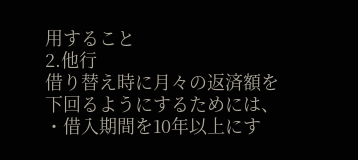用すること
2.他行
借り替え時に月々の返済額を下回るようにするためには、
・借入期間を10年以上にす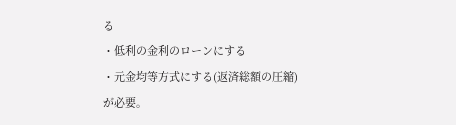る
・低利の金利のローンにする
・元金均等方式にする(返済総額の圧縮)
が必要。